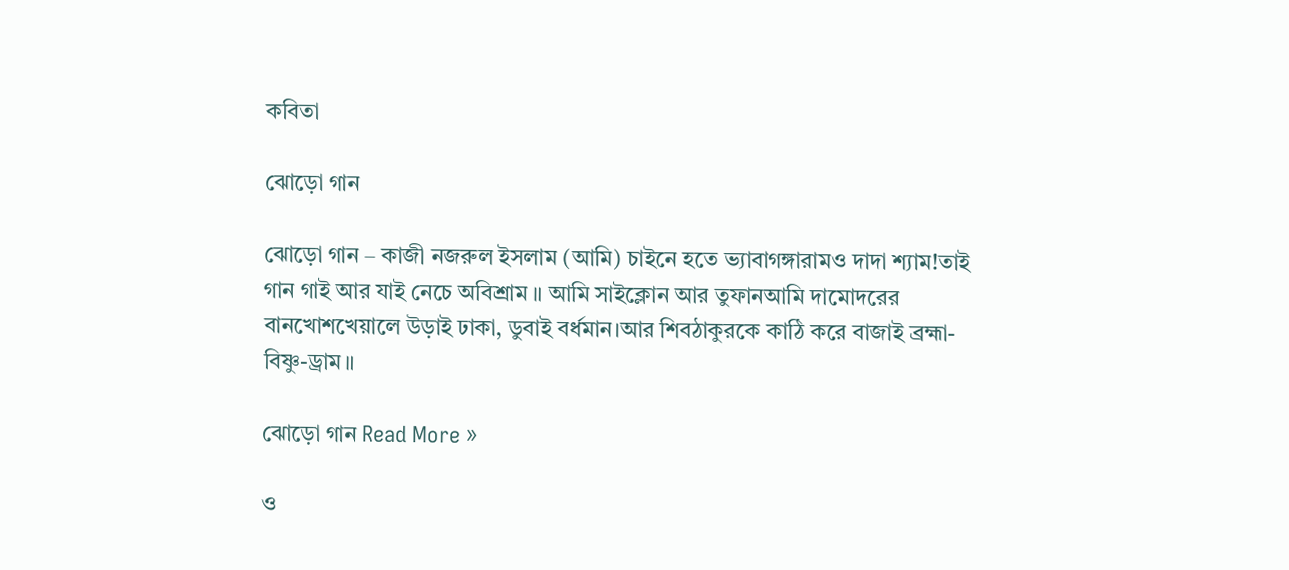কবিতা

ঝোড়ো গান

ঝোড়ো গান – কাজী নজরুল ইসলাম (আমি) চাইনে হতে ভ্যাবাগঙ্গারামও দাদা শ্যাম!তাই গান গাই আর যাই নেচে অবিশ্রাম ॥ আমি সাইক্লোন আর তুফানআমি দামোদরের বানখোশখেয়ালে উড়াই ঢাকা, ডুবাই বর্ধমান।আর শিবঠাকুরকে কাঠি করে বাজাই ব্রহ্মা-বিষ্ণু-ড্রাম॥

ঝোড়ো গান Read More »

ও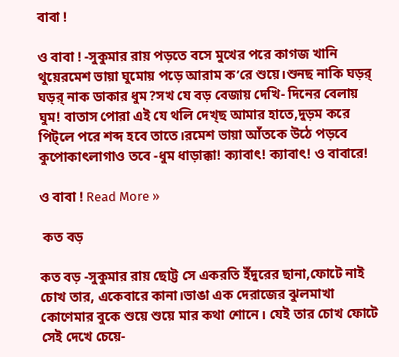বাবা !

ও বাবা ! -সুকুমার রায় পড়তে বসে মুখের পরে কাগজ খানি থুয়েরমেশ ভায়া ঘুমোয় পড়ে আরাম ক’রে শুয়ে।শুনছ নাকি ঘড়র্ ঘড়র্ নাক ডাকার ধুম?সখ যে বড় বেজায় দেখি- দিনের বেলায় ঘুম! বাতাস পোরা এই যে থলি দেখ্‌ছ আমার হাতে,দুড়ম করে পিট্‌লে পরে শব্দ হবে তাতে।রমেশ ভায়া আঁতকে উঠে পড়বে কুপোকাৎলাগাও তবে -ধুম ধাড়াক্কা! ক্যাবাৎ! ক্যাবাৎ! ও বাবারে!

ও বাবা ! Read More »

 কত বড়

কত বড় -সুকুমার রায় ছোট্ট সে একরতি ইঁদুরের ছানা,ফোটে নাই চোখ তার, একেবারে কানা।ভাঙা এক দেরাজের ঝুলমাখা কোণেমার বুকে শুয়ে শুয়ে মার কথা শোনে। যেই তার চোখ ফোটে সেই দেখে চেয়ে-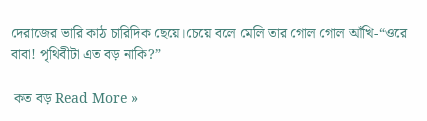দেরাজের ভারি কাঠ চারিদিক ছেয়ে।চেয়ে বলে মেলি তার গোল গোল আঁখি-“ওরে বাবা! পৃথিবীটা এত বড় নাকি?”

 কত বড় Read More »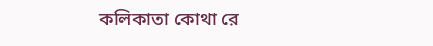কলিকাতা কোথা রে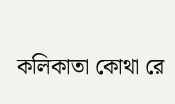কলিকাতা কোথা রে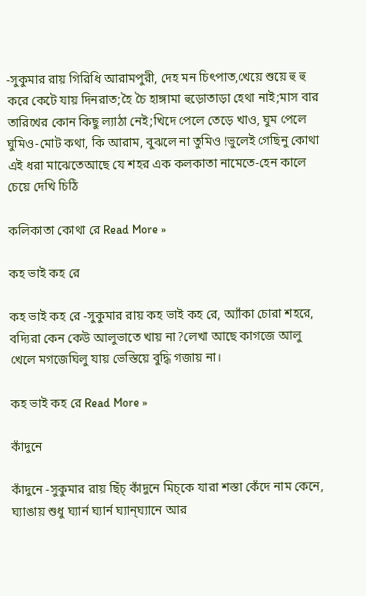-সুকুমার রায় গিরিধি আরামপুরী, দেহ মন চিৎপাত,খেয়ে শুয়ে হু হু করে কেটে যায় দিনরাত;হৈ চৈ হাঙ্গামা হুড়োতাড়া হেথা নাই;মাস বার তারিখের কোন কিছু ল্যাঠা নেই;খিদে পেলে তেড়ে খাও, ঘুম পেলে ঘুমিও-মোট কথা, কি আরাম, বুঝলে না তুমিও !ভুলেই গেছিনু কোথা এই ধরা মাঝেতেআছে যে শহর এক কলকাতা নামেতে-হেন কালে চেয়ে দেখি চিঠি

কলিকাতা কোথা রে Read More »

কহ ভাই কহ রে

কহ ভাই কহ রে -সুকুমার রায় কহ ভাই কহ রে, অ্যাঁকা চোরা শহরে, বদ্যিরা কেন কেউ আলুভাতে খায় না?লেখা আছে কাগজে আলু খেলে মগজেঘিলু যায় ভেস্তিয়ে বুদ্ধি গজায় না।

কহ ভাই কহ রে Read More »

কাঁদুনে

কাঁদুনে -সুকুমার রায় ছিঁচ্ কাঁদুনে মিচ্‌কে যারা শস্তা কেঁদে নাম কেনে, ঘ্যাঙায় শুধু ঘ্যার্ন ঘ্যার্ন ঘ্যান্ঘ্যানে আর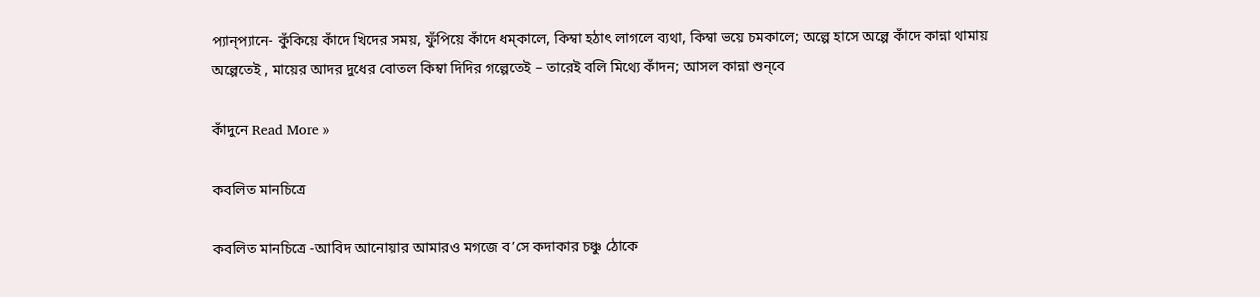প্যান্‌প‌্যানে- কুঁকিয়ে কাঁদে খিদের সময়, ফুঁপিয়ে কাঁদে ধম্‌কালে, কিম্বা হঠাৎ লাগলে ব্যথা, কিম্বা ভয়ে চমকালে; অল্পে হাসে অল্পে কাঁদে কান্না থামায় অল্পেতেই , মায়ের আদর দুধের বোতল কিম্বা দিদির গল্পেতেই – তারেই বলি মিথ্যে কাঁদন; আসল কান্না শুন্‌বে

কাঁদুনে Read More »

কবলিত মানচিত্রে

কবলিত মানচিত্রে -আবিদ আনোয়ার আমারও মগজে ব’সে কদাকার চঞ্চু ঠোকে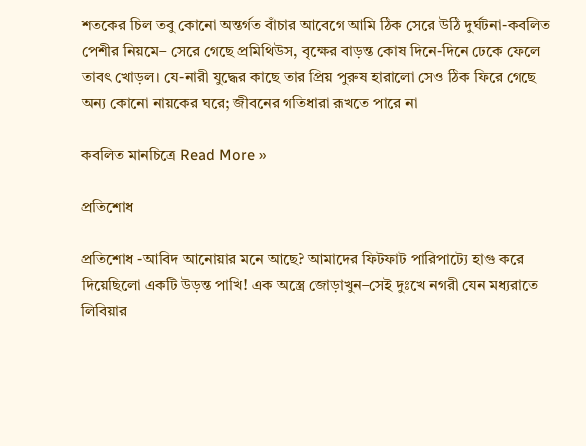শতকের চিল তবু কোনো অন্তর্গত বাঁচার আবেগে আমি ঠিক সেরে উঠি দুর্ঘটনা-কবলিত পেশীর নিয়মে– সেরে গেছে প্রমিথিউস, বৃক্ষের বাড়ন্ত কোষ দিনে-দিনে ঢেকে ফেলে তাবৎ খোড়ল। যে-নারী যুদ্ধের কাছে তার প্রিয় পুরুষ হারালো সেও ঠিক ফিরে গেছে অন্য কোনো নায়কের ঘরে; জীবনের গতিধারা রূখতে পারে না

কবলিত মানচিত্রে Read More »

প্রতিশোধ

প্রতিশোধ -আবিদ আনোয়ার মনে আছে? আমাদের ফিটফাট পারিপাট্যে হাগু করে দিয়েছিলো একটি উড়ন্ত পাখি! এক অস্ত্রে জোড়াখুন–সেই দুঃখে নগরী যেন মধ্যরাতে লিবিয়ার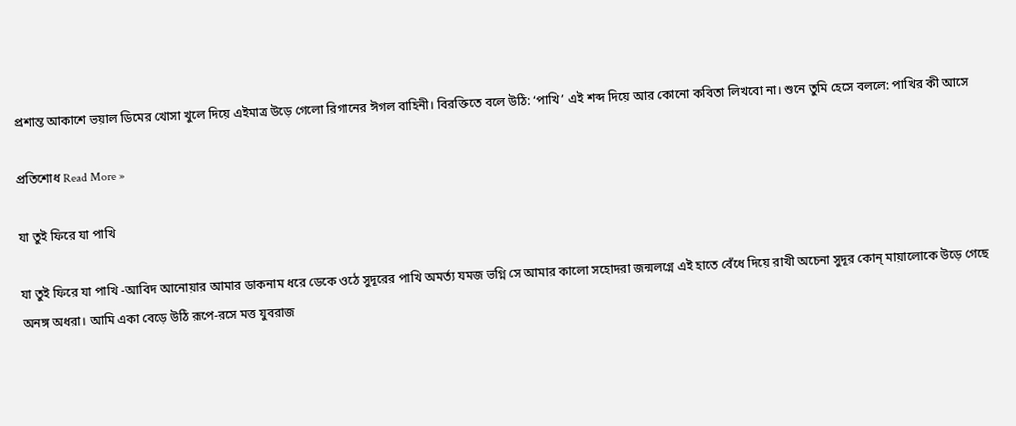প্রশান্ত আকাশে ভয়াল ডিমের খোসা খুলে দিয়ে এইমাত্র উড়ে গেলো রিগানের ঈগল বাহিনী। বিরক্তিতে বলে উঠি: ‘পাখি’ এই শব্দ দিয়ে আর কোনো কবিতা লিখবো না। শুনে তুমি হেসে বললে: পাখির কী আসে

প্রতিশোধ Read More »

যা তুই ফিরে যা পাখি

যা তুই ফিরে যা পাখি -আবিদ আনোয়ার আমার ডাকনাম ধরে ডেকে ওঠে সুদূরের পাখি অমর্ত্য যমজ ভগ্নি সে আমার কালো সহোদরা জন্মলগ্নে এই হাতে বেঁধে দিয়ে রাখী অচেনা সুদূর কোন্ মায়ালোকে উড়ে গেছে অনঙ্গ অধরা। আমি একা বেড়ে উঠি রূপে-রসে মত্ত যুবরাজ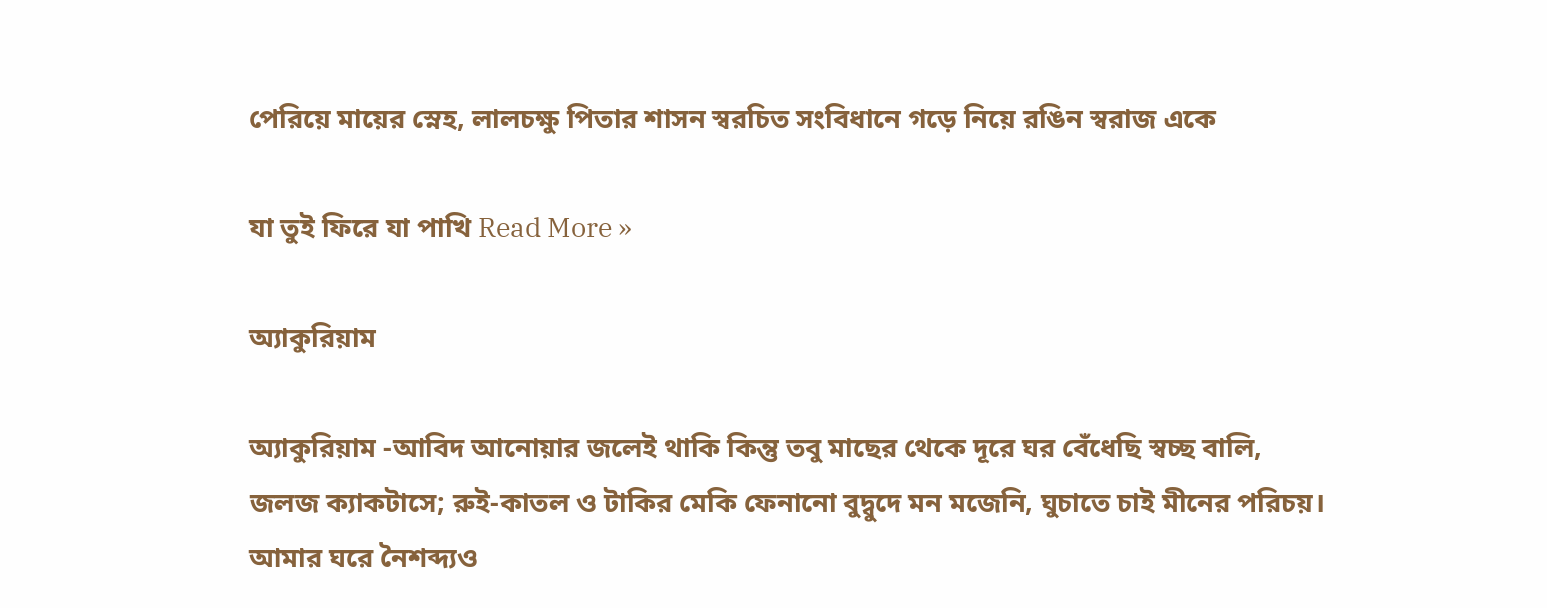পেরিয়ে মায়ের স্নেহ, লালচক্ষু পিতার শাসন স্বরচিত সংবিধানে গড়ে নিয়ে রঙিন স্বরাজ একে

যা তুই ফিরে যা পাখি Read More »

অ্যাকুরিয়াম

অ্যাকুরিয়াম -আবিদ আনোয়ার জলেই থাকি কিন্তু তবু মাছের থেকে দূরে ঘর বেঁধেছি স্বচ্ছ বালি, জলজ ক্যাকটাসে; রুই-কাতল ও টাকির মেকি ফেনানো বুদ্বুদে মন মজেনি, ঘুচাতে চাই মীনের পরিচয়। আমার ঘরে নৈশব্দ্যও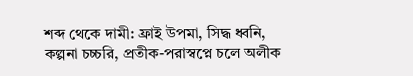শব্দ থেকে দামী: ফ্রাই উপমা, সিদ্ধ ধ্বনি, কল্পনা চচ্চরি, প্রতীক-পরাস্বপ্নে চলে অলীক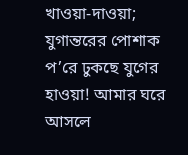খাওয়া-দাওয়া; যুগান্তরের পোশাক প’রে ঢুকছে যুগের হাওয়া! আমার ঘরে আসলে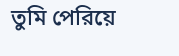তুমি পেরিয়ে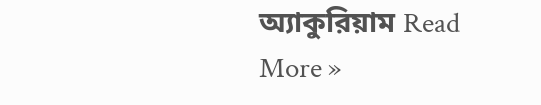অ্যাকুরিয়াম Read More »